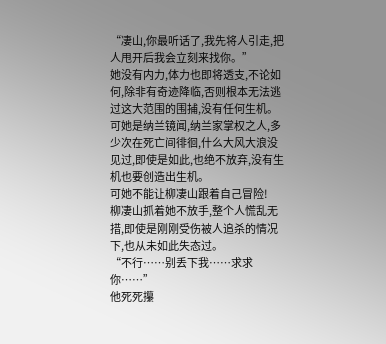“凄山,你最听话了,我先将人引走,把人甩开后我会立刻来找你。”
她没有内力,体力也即将透支,不论如何,除非有奇迹降临,否则根本无法逃过这大范围的围捕,没有任何生机。
可她是纳兰镜闻,纳兰家掌权之人,多少次在死亡间徘徊,什么大风大浪没见过,即使是如此,也绝不放弃,没有生机也要创造出生机。
可她不能让柳凄山跟着自己冒险!
柳凄山抓着她不放手,整个人慌乱无措,即使是刚刚受伤被人追杀的情况下,也从未如此失态过。
“不行……别丢下我……求求你……”
他死死攥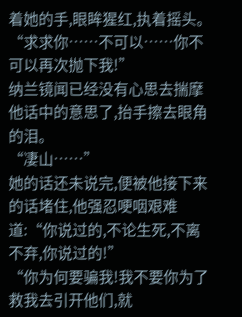着她的手,眼眸猩红,执着摇头。
“求求你……不可以……你不可以再次抛下我!”
纳兰镜闻已经没有心思去揣摩他话中的意思了,抬手擦去眼角的泪。
“凄山……”
她的话还未说完,便被他接下来的话堵住,他强忍哽咽艰难道:“你说过的,不论生死,不离不弃,你说过的!”
“你为何要骗我!我不要你为了救我去引开他们,就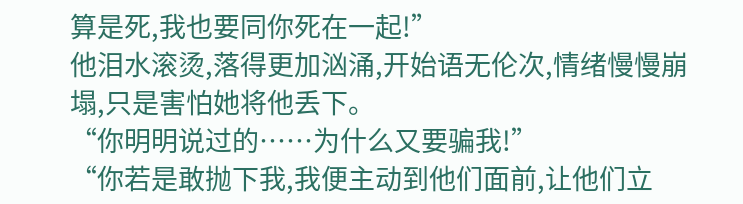算是死,我也要同你死在一起!”
他泪水滚烫,落得更加汹涌,开始语无伦次,情绪慢慢崩塌,只是害怕她将他丢下。
“你明明说过的……为什么又要骗我!”
“你若是敢抛下我,我便主动到他们面前,让他们立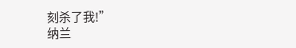刻杀了我!”
纳兰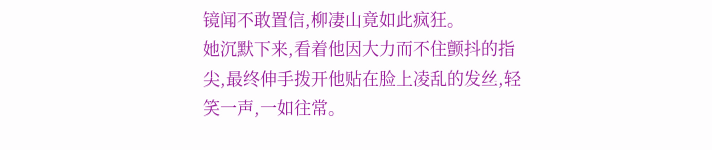镜闻不敢置信,柳凄山竟如此疯狂。
她沉默下来,看着他因大力而不住颤抖的指尖,最终伸手拨开他贴在脸上凌乱的发丝,轻笑一声,一如往常。